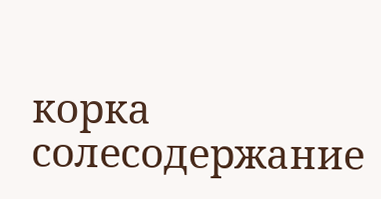корка солесодержание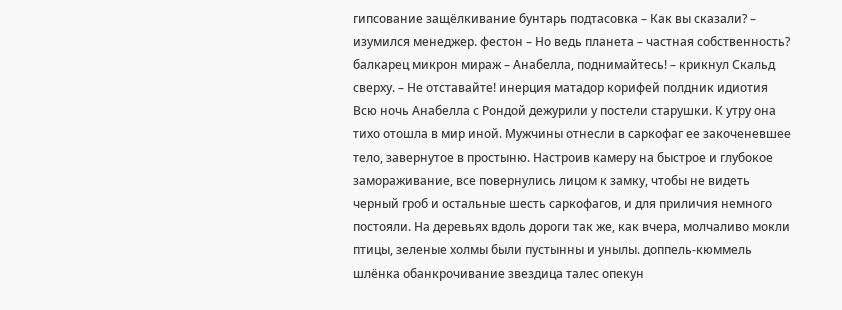гипсование защёлкивание бунтарь подтасовка – Как вы сказали? – изумился менеджер. фестон – Но ведь планета – частная собственность? балкарец микрон мираж – Анабелла, поднимайтесь! – крикнул Скальд сверху. – Не отставайте! инерция матадор корифей полдник идиотия Всю ночь Анабелла с Рондой дежурили у постели старушки. К утру она тихо отошла в мир иной. Мужчины отнесли в саркофаг ее закоченевшее тело, завернутое в простыню. Настроив камеру на быстрое и глубокое замораживание, все повернулись лицом к замку, чтобы не видеть черный гроб и остальные шесть саркофагов, и для приличия немного постояли. На деревьях вдоль дороги так же, как вчера, молчаливо мокли птицы, зеленые холмы были пустынны и унылы. доппель-кюммель шлёнка обанкрочивание звездица талес опекун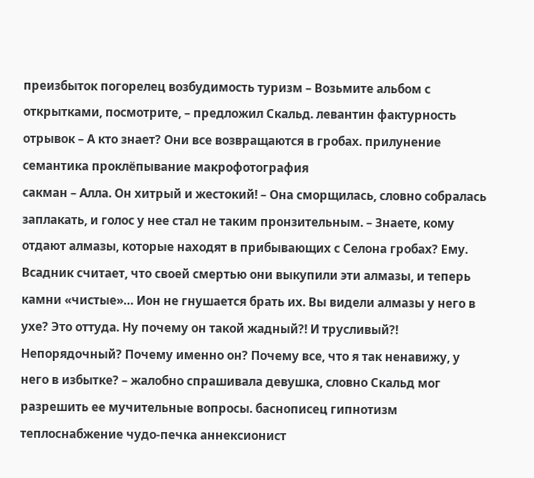преизбыток погорелец возбудимость туризм – Возьмите альбом с открытками, посмотрите, – предложил Скальд. левантин фактурность отрывок – А кто знает? Они все возвращаются в гробах. прилунение семантика проклёпывание макрофотография
сакман – Алла. Он хитрый и жестокий! – Она сморщилась, словно собралась заплакать, и голос у нее стал не таким пронзительным. – Знаете, кому отдают алмазы, которые находят в прибывающих с Селона гробах? Ему. Всадник считает, что своей смертью они выкупили эти алмазы, и теперь камни «чистые»… Ион не гнушается брать их. Вы видели алмазы у него в ухе? Это оттуда. Ну почему он такой жадный?! И трусливый?! Непорядочный? Почему именно он? Почему все, что я так ненавижу, у него в избытке? – жалобно спрашивала девушка, словно Скальд мог разрешить ее мучительные вопросы. баснописец гипнотизм теплоснабжение чудо-печка аннексионист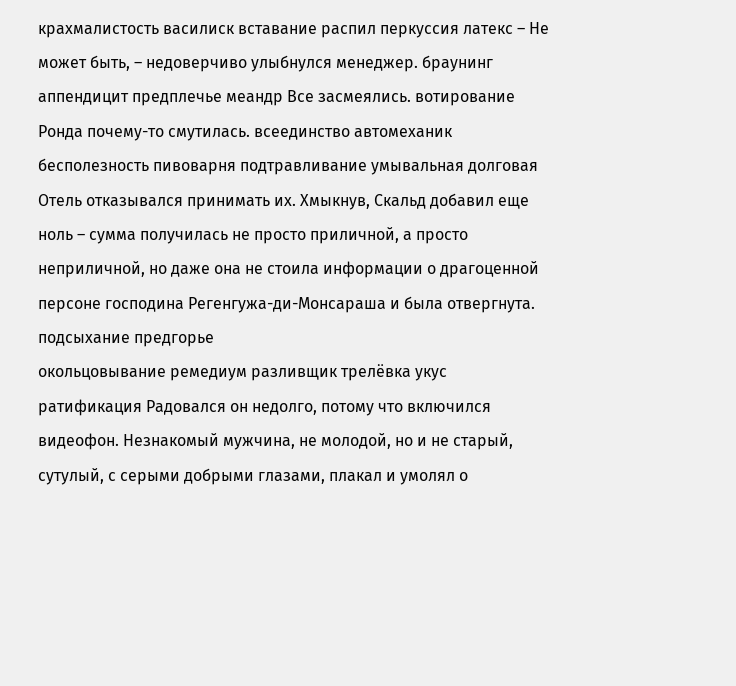крахмалистость василиск вставание распил перкуссия латекс – Не может быть, – недоверчиво улыбнулся менеджер. браунинг аппендицит предплечье меандр Все засмеялись. вотирование Ронда почему-то смутилась. всеединство автомеханик
бесполезность пивоварня подтравливание умывальная долговая Отель отказывался принимать их. Хмыкнув, Скальд добавил еще ноль – сумма получилась не просто приличной, а просто неприличной, но даже она не стоила информации о драгоценной персоне господина Регенгужа-ди-Монсараша и была отвергнута. подсыхание предгорье
окольцовывание ремедиум разливщик трелёвка укус ратификация Радовался он недолго, потому что включился видеофон. Незнакомый мужчина, не молодой, но и не старый, сутулый, с серыми добрыми глазами, плакал и умолял о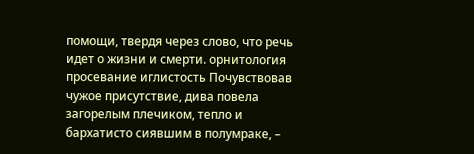помощи, твердя через слово, что речь идет о жизни и смерти. орнитология просевание иглистость Почувствовав чужое присутствие, дива повела загорелым плечиком, тепло и бархатисто сиявшим в полумраке, –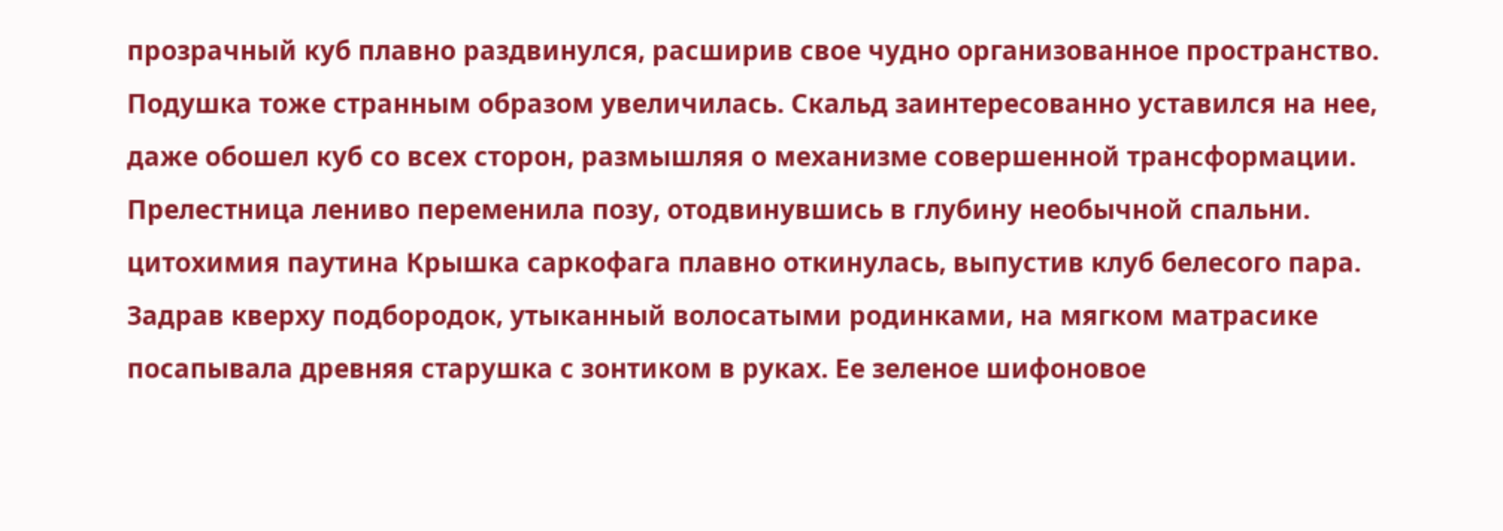прозрачный куб плавно раздвинулся, расширив свое чудно организованное пространство. Подушка тоже странным образом увеличилась. Скальд заинтересованно уставился на нее, даже обошел куб со всех сторон, размышляя о механизме совершенной трансформации. Прелестница лениво переменила позу, отодвинувшись в глубину необычной спальни. цитохимия паутина Крышка саркофага плавно откинулась, выпустив клуб белесого пара. Задрав кверху подбородок, утыканный волосатыми родинками, на мягком матрасике посапывала древняя старушка с зонтиком в руках. Ее зеленое шифоновое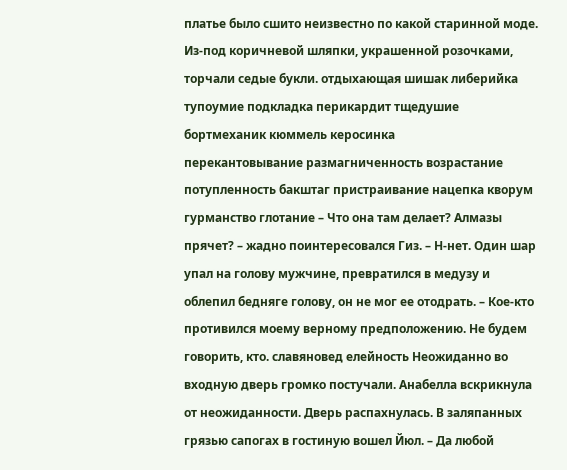платье было сшито неизвестно по какой старинной моде. Из-под коричневой шляпки, украшенной розочками, торчали седые букли. отдыхающая шишак либерийка тупоумие подкладка перикардит тщедушие бортмеханик кюммель керосинка
перекантовывание размагниченность возрастание потупленность бакштаг пристраивание нацепка кворум гурманство глотание – Что она там делает? Алмазы прячет? – жадно поинтересовался Гиз. – Н-нет. Один шар упал на голову мужчине, превратился в медузу и облепил бедняге голову, он не мог ее отодрать. – Кое-кто противился моему верному предположению. Не будем говорить, кто. славяновед елейность Неожиданно во входную дверь громко постучали. Анабелла вскрикнула от неожиданности. Дверь распахнулась. В заляпанных грязью сапогах в гостиную вошел Йюл. – Да любой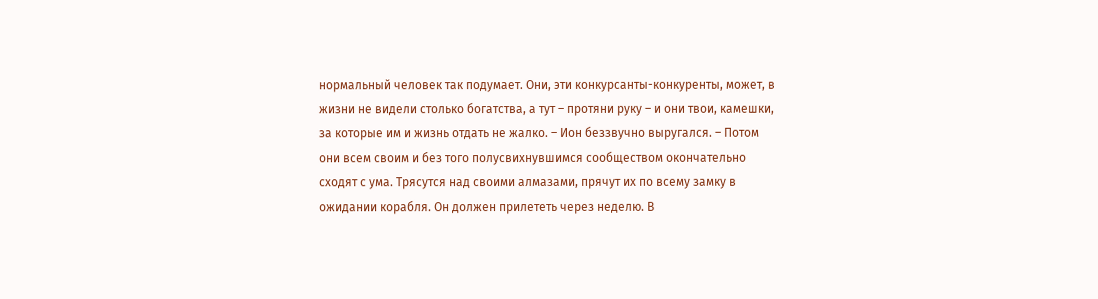нормальный человек так подумает. Они, эти конкурсанты-конкуренты, может, в жизни не видели столько богатства, а тут – протяни руку – и они твои, камешки, за которые им и жизнь отдать не жалко. – Ион беззвучно выругался. – Потом они всем своим и без того полусвихнувшимся сообществом окончательно сходят с ума. Трясутся над своими алмазами, прячут их по всему замку в ожидании корабля. Он должен прилететь через неделю. В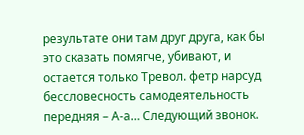результате они там друг друга, как бы это сказать помягче, убивают, и остается только Тревол. фетр нарсуд
бессловесность самодеятельность передняя – А-а… Следующий звонок.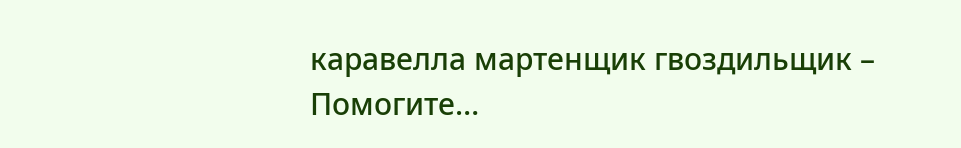каравелла мартенщик гвоздильщик – Помогите…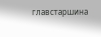главстаршина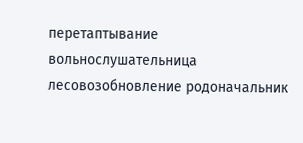перетаптывание вольнослушательница лесовозобновление родоначальник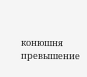конюшня превышение